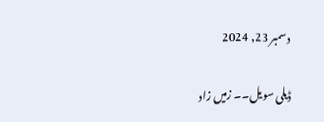دسمبر 23, 2024

ڈیلی سویل۔۔ زمیں زاد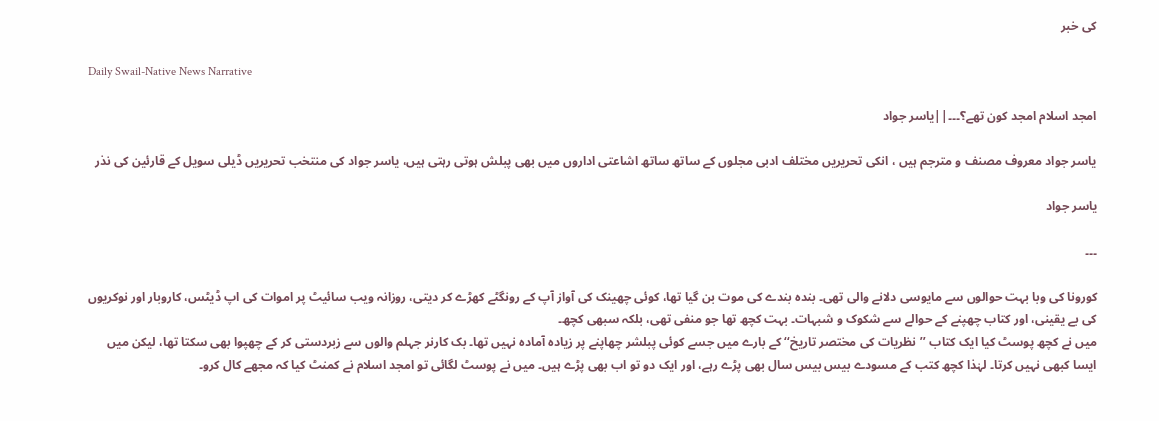کی خبر

Daily Swail-Native News Narrative

امجد اسلام امجد کون تھے؟۔۔۔||یاسر جواد

یاسر جواد معروف مصنف و مترجم ہیں ، انکی تحریریں مختلف ادبی مجلوں کے ساتھ ساتھ اشاعتی اداروں میں بھی پبلش ہوتی رہتی ہیں، یاسر جواد کی منتخب تحریریں ڈیلی سویل کے قارئین کی نذر

یاسر جواد

۔۔۔

کورونا کی وبا بہت حوالوں سے مایوسی دلانے والی تھی۔ بندہ بندے کی موت بن گیا تھا، کوئی چھینک کی آواز آپ کے رونگٹے کھڑے کر دیتی، روزانہ ویب سائیٹ پر اموات کی اپ ڈیٹس، کاروبار اور نوکریوں کی بے یقینی، اور کتاب چھپنے کے حوالے سے شکوک و شبہات۔ بہت کچھ تھا جو منفی تھی، بلکہ سبھی کچھ۔
میں نے کچھ پوسٹ کیا ایک کتاب ’’نظریات کی مختصر تاریخ‘‘ کے بارے میں جسے کوئی پبلشر چھاپنے پر زیادہ آمادہ نہیں تھا۔ بک کارنر جہلم والوں سے زبردستی کر کے چھپوا بھی سکتا تھا، لیکن میں ایسا کبھی نہیں کرتا۔ لہٰذا کچھ کتب کے مسودے بیس بیس سال بھی پڑے رہے، اور ایک دو تو اب بھی پڑے ہیں۔ میں نے پوسٹ لگائی تو امجد اسلام نے کمنٹ کیا کہ مجھے کال کرو۔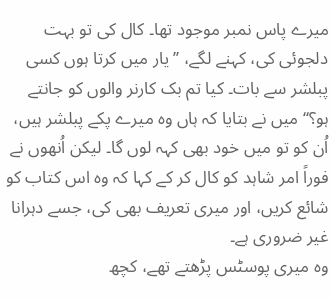میرے پاس نمبر موجود تھا۔ کال کی تو بہت دلجوئی کی، کہنے لگے، ’’یار میں کرتا ہوں کسی پبلشر سے بات۔ کیا تم بک کارنر والوں کو جانتے ہو؟‘‘ میں نے بتایا کہ ہاں وہ میرے پکے پبلشر ہیں، اُن کو تو میں خود بھی کہہ لوں گا۔ لیکن اُنھوں نے فوراً امر شاہد کو کال کر کے کہا کہ وہ اس کتاب کو شائع کریں، اور میری تعریف بھی کی، جسے دہرانا غیر ضروری ہے۔
وہ میری پوسٹس پڑھتے تھے، کچھ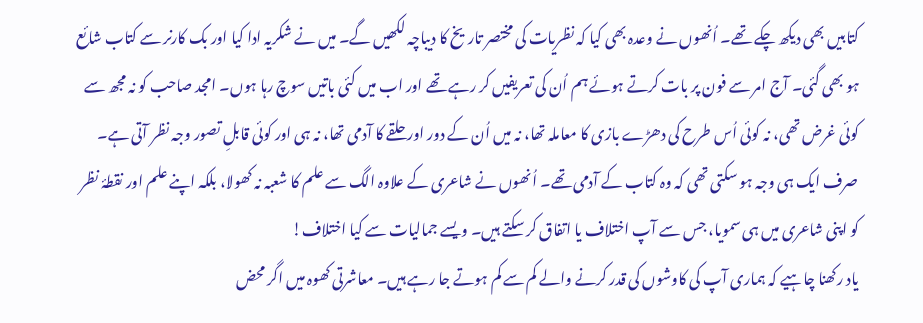کتابیں بھی دیکھ چکے تھے۔ اُنھوں نے وعدہ بھی کیا کہ نظریات کی مختصر تاریخ کا دیباچہ لکھیں گے۔ میں نے شکریہ ادا کیا اور بک کارنر سے کتاب شائع ہو بھی گئی۔ آج امر سے فون پر بات کرتے ہوئے ہم اُن کی تعریفیں کر رہے تھے اور اب میں کئی باتیں سوچ رہا ہوں۔ امجد صاحب کو نہ مجھ سے کوئی غرض تھی، نہ کوئی اُس طرح کی دھڑے بازی کا معاملہ تھا، نہ میں اُن کے دور اور حلقے کا آدمی تھا، نہ ہی اور کوئی قابلِ تصور وجہ نظر آتی ہے۔ صرف ایک ہی وجہ ہو سکتی تھی کہ وہ کتاب کے آدمی تھے۔ اُنھوں نے شاعری کے علاوہ الگ سے علم کا شعبہ نہ کھولا، بلکہ اپنے علم اور نقطۂ نظر کو اپنی شاعری میں ہی سمویا، جس سے آپ اختلاف یا اتفاق کر سکتے ہیں۔ ویسے جمالیات سے کیا اختلاف!
یاد رکھنا چاہیے کہ ہماری آپ کی کاوشوں کی قدر کرنے والے کم سے کم ہوتے جا رہے ہیں۔ معاشرتی کھوہ میں اگر محض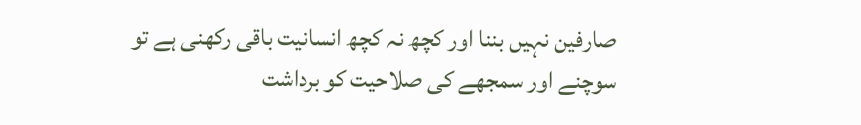صارفین نہیں بننا اور کچھ نہ کچھ انسانیت باقی رکھنی ہے تو سوچنے اور سمجھے کی صلاحیت کو برداشت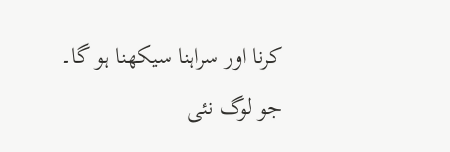کرنا اور سراہنا سیکھنا ہو گا۔
جو لوگ نئی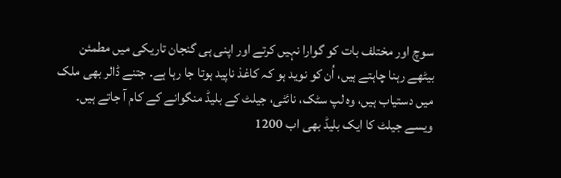سوچ اور مختلف بات کو گوارا نہیں کرتے اور اپنی ہی گنجان تاریکی میں مطمئن بیٹھے رہنا چاہتے ہیں، اُن کو نوید ہو کہ کاغذ ناپید ہوتا جا رہا ہے۔ جتنے ڈالر بھی ملک میں دستیاب ہیں، وہ لپ سٹک، نائٹی، جیلٹ کے بلیڈ منگوانے کے کام آ جاتے ہیں۔ ویسے جیلٹ کا ایک بلیڈ بھی اب 1200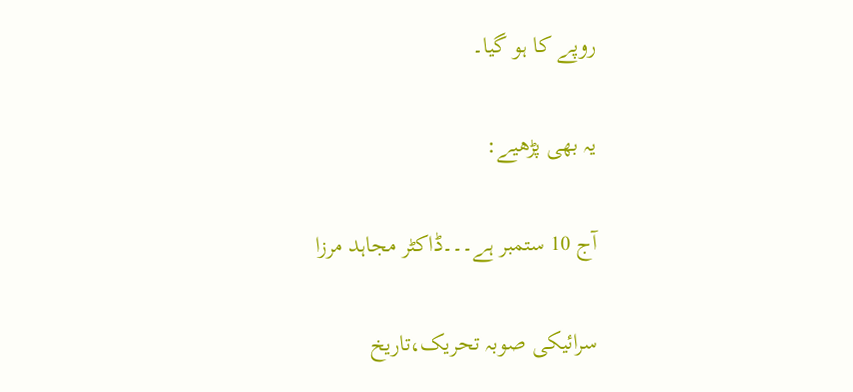روپے کا ہو گیا۔

یہ بھی پڑھیے:

آج 10 ستمبر ہے۔۔۔ڈاکٹر مجاہد مرزا

سرائیکی صوبہ تحریک،تاریخ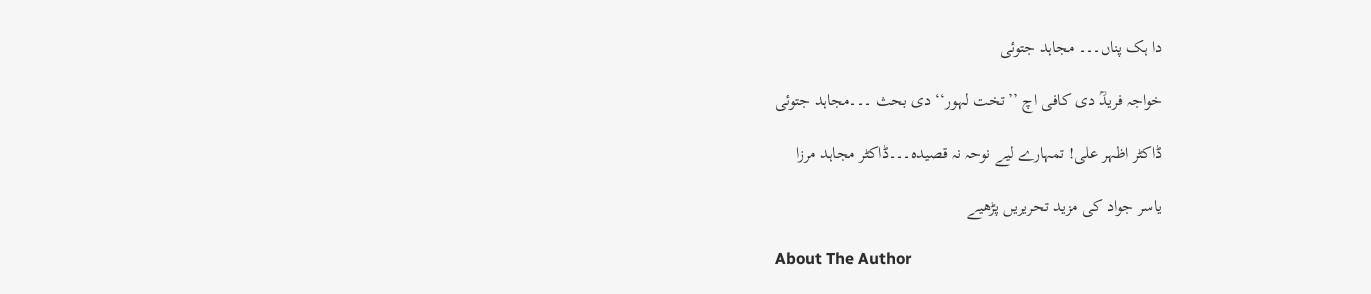دا ہک پناں۔۔۔ مجاہد جتوئی

خواجہ فریدؒ دی کافی اچ ’’تخت لہور‘‘ دی بحث ۔۔۔مجاہد جتوئی

ڈاکٹر اظہر علی! تمہارے لیے نوحہ نہ قصیدہ۔۔۔ڈاکٹر مجاہد مرزا

یاسر جواد کی مزید تحریریں پڑھیے

About The Author